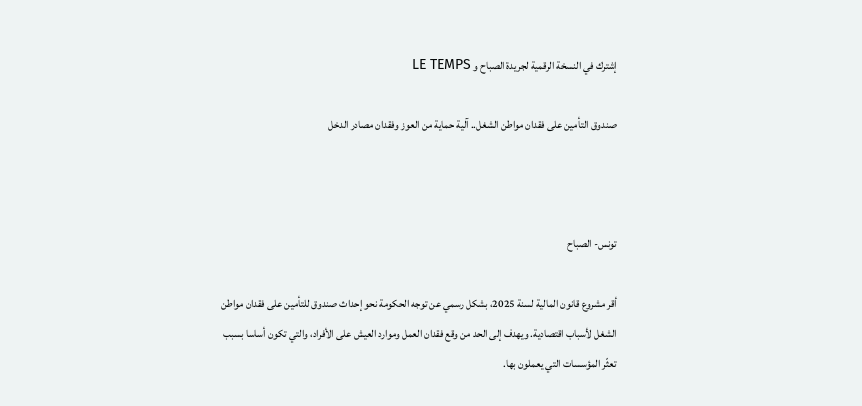إشترك في النسخة الرقمية لجريدة الصباح و LE TEMPS

صندوق التأمين على فقدان مواطن الشغل.. آلية حماية من العوز وفقدان مصادر الدخل



تونس- الصباح

أقر مشروع قانون المالية لسنة 2025، بشكل رسمي عن توجه الحكومة نحو إحداث صندوق للتأمين على فقدان مواطن الشغل لأسباب اقتصادية. ويهدف إلى الحد من وقع فقدان العمل وموارد العيش على الأفراد، والتي تكون أساسا بسبب تعثّر المؤسسات التي يعملون بها.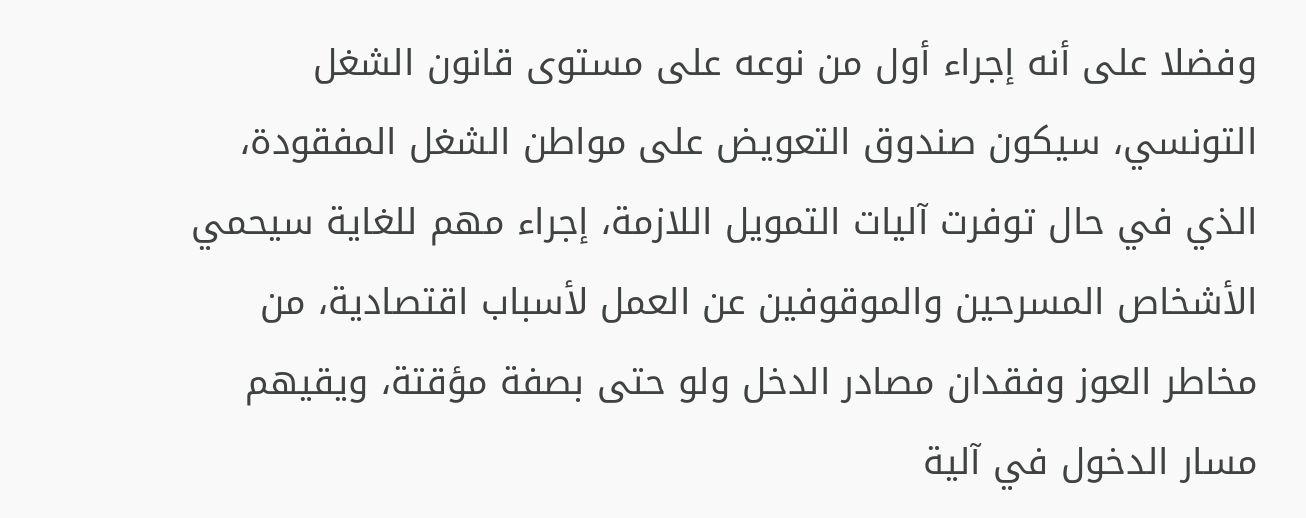وفضلا على أنه إجراء أول من نوعه على مستوى قانون الشغل التونسي، سيكون صندوق التعويض على مواطن الشغل المفقودة، الذي في حال توفرت آليات التمويل اللازمة، إجراء مهم للغاية سيحمي الأشخاص المسرحين والموقوفين عن العمل لأسباب اقتصادية، من مخاطر العوز وفقدان مصادر الدخل ولو حتى بصفة مؤقتة، ويقيهم مسار الدخول في آلية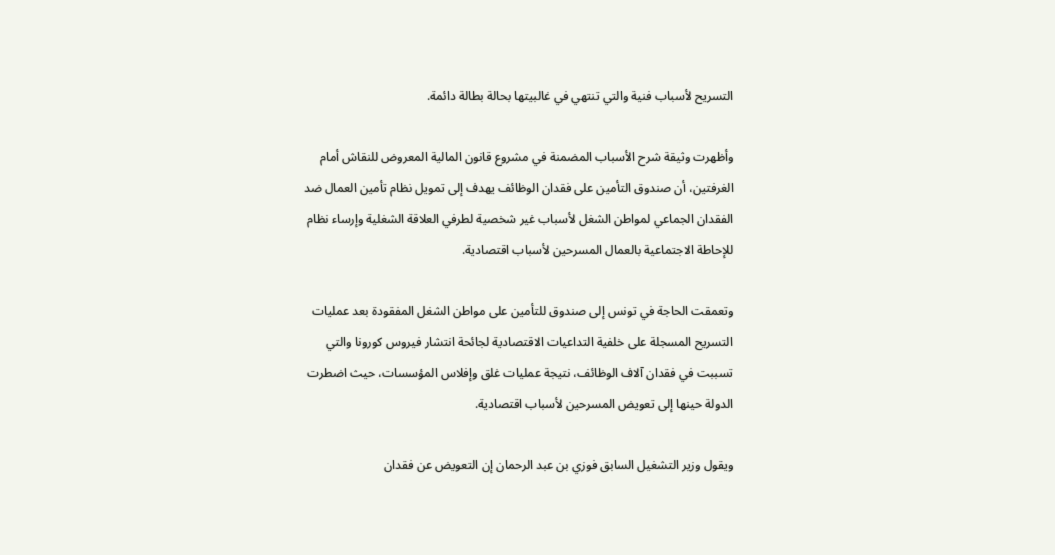التسريح لأسباب فنية والتي تنتهي في غالبيتها بحالة بطالة دائمة.

وأظهرت وثيقة شرح الأسباب المضمنة في مشروع قانون المالية المعروض للنقاش أمام الغرفتين، أن صندوق التأمين على فقدان الوظائف يهدف إلى تمويل نظام تأمين العمال ضد الفقدان الجماعي لمواطن الشغل لأسباب غير شخصية لطرفي العلاقة الشغلية وإرساء نظام للإحاطة الاجتماعية بالعمال المسرحين لأسباب اقتصادية.

وتعمقت الحاجة في تونس إلى صندوق للتأمين على مواطن الشغل المفقودة بعد عمليات التسريح المسجلة على خلفية التداعيات الاقتصادية لجائحة انتشار فيروس كورونا والتي تسببت في فقدان آلاف الوظائف، نتيجة عمليات غلق وإفلاس المؤسسات، حيث اضطرت الدولة حينها إلى تعويض المسرحين لأسباب اقتصادية.

ويقول وزير التشغيل السابق فوزي بن عبد الرحمان إن التعويض عن فقدان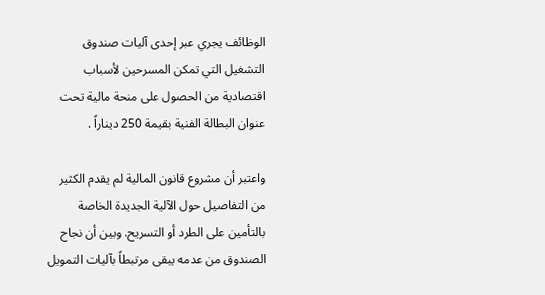الوظائف يجري عبر إحدى آليات صندوق التشغيل التي تمكن المسرحين لأسباب اقتصادية من الحصول على منحة مالية تحت عنوان البطالة الفنية بقيمة 250 ديناراً .

واعتبر أن مشروع قانون المالية لم يقدم الكثير من التفاصيل حول الآلية الجديدة الخاصة بالتأمين على الطرد أو التسريح. وبين أن نجاح الصندوق من عدمه يبقى مرتبطاً بآليات التمويل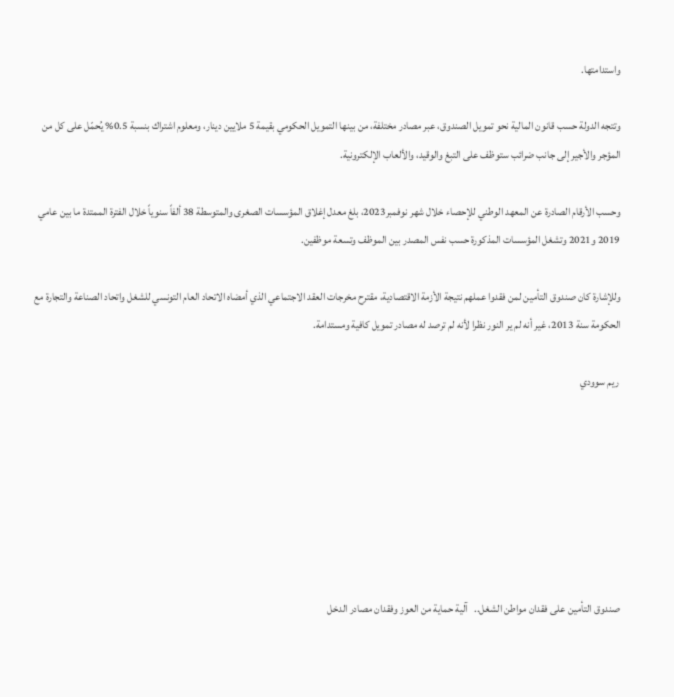واستدامتها.

وتتجه الدولة حسب قانون المالية نحو تمويل الصندوق، عبر مصادر مختلفة، من بينها التمويل الحكومي بقيمة 5 ملايين دينار، ومعلوم اشتراك بنسبة 0.5% يُحمّل على كل من المؤجر والأجير إلى جانب ضرائب ستوظف على التبغ والوقيد، والألعاب الإلكترونية.

وحسب الأرقام الصادرة عن المعهد الوطني للإحصاء خلال شهر نوفمبر2023، بلغ معدل إغلاق المؤسسات الصغرى والمتوسطة 38 ألفاً سنوياً خلال الفترة الممتدة ما بين عامي 2019 و2021 وتشغل المؤسسات المذكورة حسب نفس المصدر بين الموظف وتسعة موظفين.

وللإشارة كان صندوق التأمين لمن فقدوا عملهم نتيجة الأزمة الاقتصادية، مقترح مخرجات العقد الاجتماعي الذي أمضاه الاتحاد العام التونسي للشغل واتحاد الصناعة والتجارة مع الحكومة سنة 2013، غير أنه لم ير النور نظرا لأنه لم ترصد له مصادر تمويل كافية ومستدامة.

 ريم سوودي







صندوق التأمين على فقدان مواطن الشغل..   آلية حماية من العوز وفقدان مصادر الدخل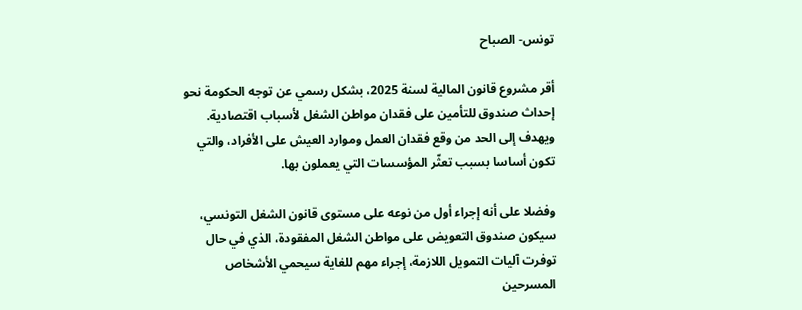تونس- الصباح

أقر مشروع قانون المالية لسنة 2025، بشكل رسمي عن توجه الحكومة نحو إحداث صندوق للتأمين على فقدان مواطن الشغل لأسباب اقتصادية. ويهدف إلى الحد من وقع فقدان العمل وموارد العيش على الأفراد، والتي تكون أساسا بسبب تعثّر المؤسسات التي يعملون بها.

وفضلا على أنه إجراء أول من نوعه على مستوى قانون الشغل التونسي، سيكون صندوق التعويض على مواطن الشغل المفقودة، الذي في حال توفرت آليات التمويل اللازمة، إجراء مهم للغاية سيحمي الأشخاص المسرحين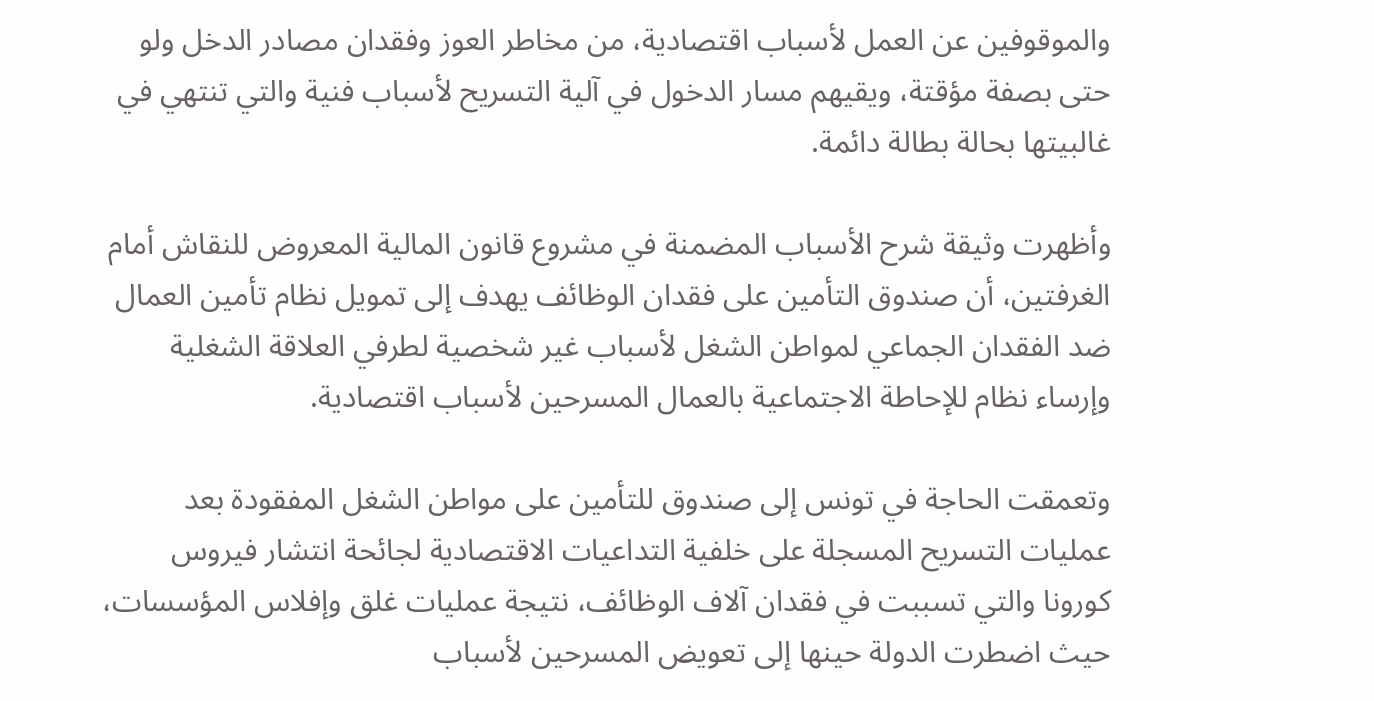والموقوفين عن العمل لأسباب اقتصادية، من مخاطر العوز وفقدان مصادر الدخل ولو حتى بصفة مؤقتة، ويقيهم مسار الدخول في آلية التسريح لأسباب فنية والتي تنتهي في غالبيتها بحالة بطالة دائمة.

وأظهرت وثيقة شرح الأسباب المضمنة في مشروع قانون المالية المعروض للنقاش أمام الغرفتين، أن صندوق التأمين على فقدان الوظائف يهدف إلى تمويل نظام تأمين العمال ضد الفقدان الجماعي لمواطن الشغل لأسباب غير شخصية لطرفي العلاقة الشغلية وإرساء نظام للإحاطة الاجتماعية بالعمال المسرحين لأسباب اقتصادية.

وتعمقت الحاجة في تونس إلى صندوق للتأمين على مواطن الشغل المفقودة بعد عمليات التسريح المسجلة على خلفية التداعيات الاقتصادية لجائحة انتشار فيروس كورونا والتي تسببت في فقدان آلاف الوظائف، نتيجة عمليات غلق وإفلاس المؤسسات، حيث اضطرت الدولة حينها إلى تعويض المسرحين لأسباب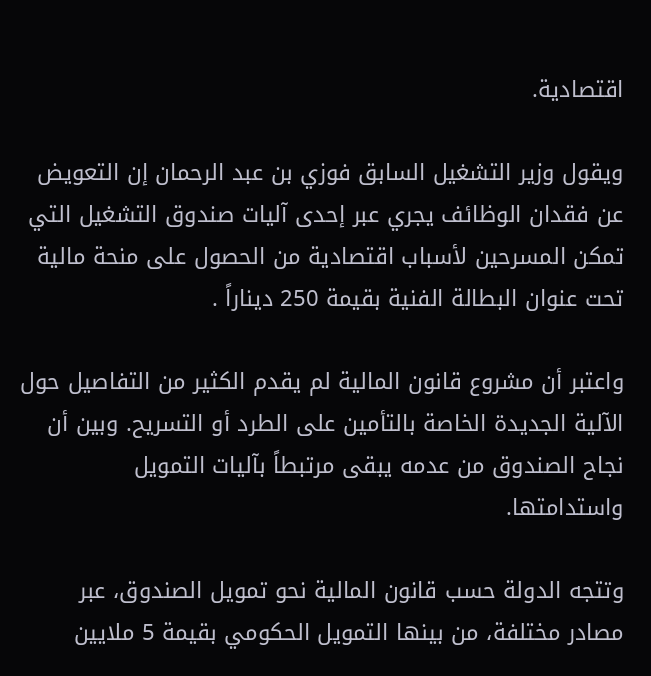اقتصادية.

ويقول وزير التشغيل السابق فوزي بن عبد الرحمان إن التعويض عن فقدان الوظائف يجري عبر إحدى آليات صندوق التشغيل التي تمكن المسرحين لأسباب اقتصادية من الحصول على منحة مالية تحت عنوان البطالة الفنية بقيمة 250 ديناراً .

واعتبر أن مشروع قانون المالية لم يقدم الكثير من التفاصيل حول الآلية الجديدة الخاصة بالتأمين على الطرد أو التسريح. وبين أن نجاح الصندوق من عدمه يبقى مرتبطاً بآليات التمويل واستدامتها.

وتتجه الدولة حسب قانون المالية نحو تمويل الصندوق، عبر مصادر مختلفة، من بينها التمويل الحكومي بقيمة 5 ملايين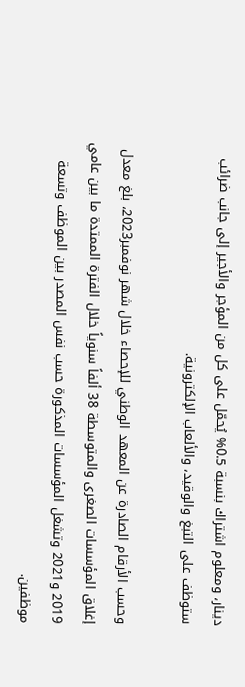دينار، ومعلوم اشتراك بنسبة 0.5% يُحمّل على كل من المؤجر والأجير إلى جانب ضرائب ستوظف على التبغ والوقيد، والألعاب الإلكترونية.

وحسب الأرقام الصادرة عن المعهد الوطني للإحصاء خلال شهر نوفمبر2023، بلغ معدل إغلاق المؤسسات الصغرى والمتوسطة 38 ألفاً سنوياً خلال الفترة الممتدة ما بين عامي 2019 و2021 وتشغل المؤسسات المذكورة حسب نفس المصدر بين الموظف وتسعة موظفين.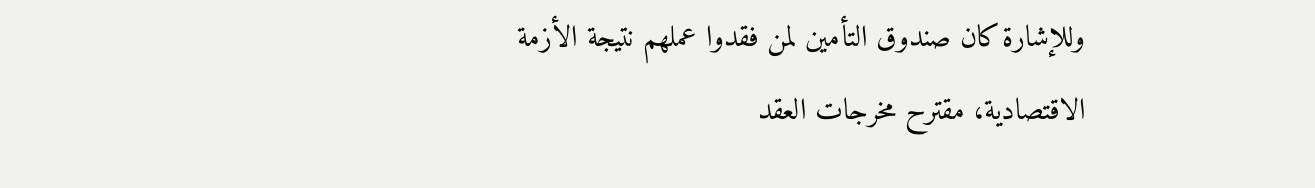وللإشارة كان صندوق التأمين لمن فقدوا عملهم نتيجة الأزمة الاقتصادية، مقترح مخرجات العقد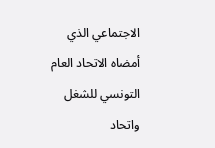الاجتماعي الذي أمضاه الاتحاد العام التونسي للشغل واتحاد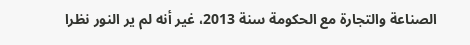الصناعة والتجارة مع الحكومة سنة 2013، غير أنه لم ير النور نظرا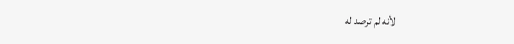لأنه لم ترصد له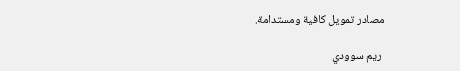مصادر تمويل كافية ومستدامة.

 ريم سوودي